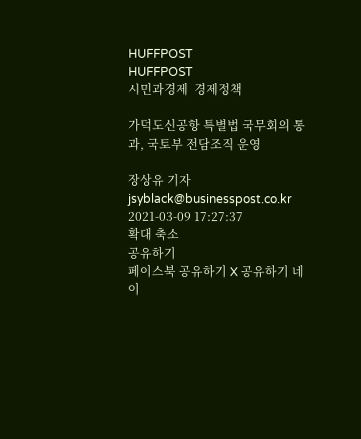HUFFPOST
HUFFPOST
시민과경제  경제정책

가덕도신공항 특별법 국무회의 통과, 국토부 전담조직 운영

장상유 기자 jsyblack@businesspost.co.kr 2021-03-09 17:27:37
확대 축소
공유하기
페이스북 공유하기 X 공유하기 네이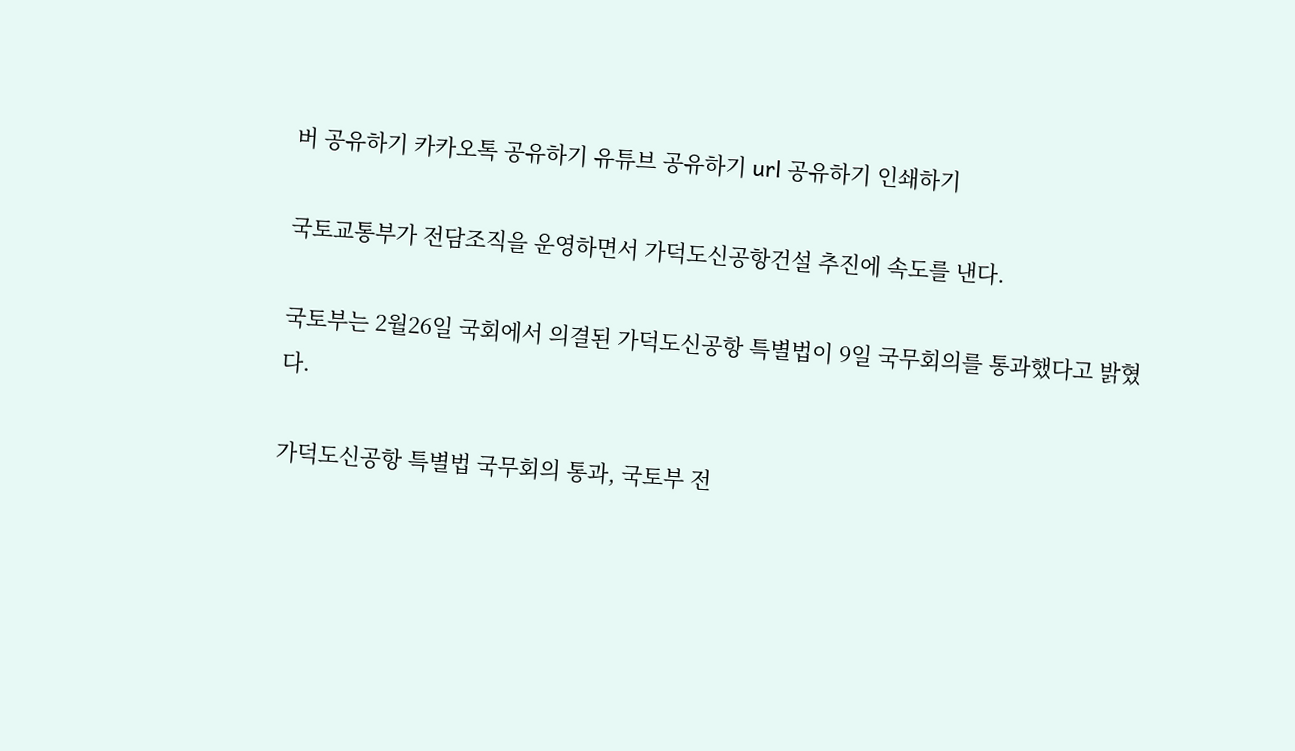버 공유하기 카카오톡 공유하기 유튜브 공유하기 url 공유하기 인쇄하기

국토교통부가 전담조직을 운영하면서 가덕도신공항건설 추진에 속도를 낸다.

국토부는 2월26일 국회에서 의결된 가덕도신공항 특별법이 9일 국무회의를 통과했다고 밝혔다.

가덕도신공항 특별법 국무회의 통과, 국토부 전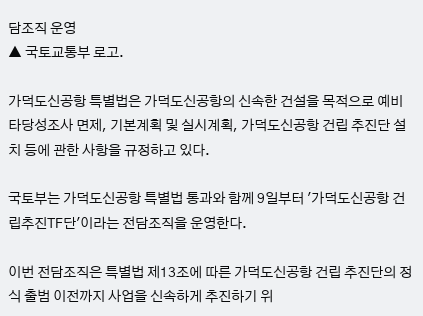담조직 운영
▲ 국토교통부 로고.

가덕도신공항 특별법은 가덕도신공항의 신속한 건설을 목적으로 예비타당성조사 면제, 기본계획 및 실시계획, 가덕도신공항 건립 추진단 설치 등에 관한 사항을 규정하고 있다.

국토부는 가덕도신공항 특별법 통과와 함께 9일부터 '가덕도신공항 건립추진TF단'이라는 전담조직을 운영한다.

이번 전담조직은 특별법 제13조에 따른 가덕도신공항 건립 추진단의 정식 출범 이전까지 사업을 신속하게 추진하기 위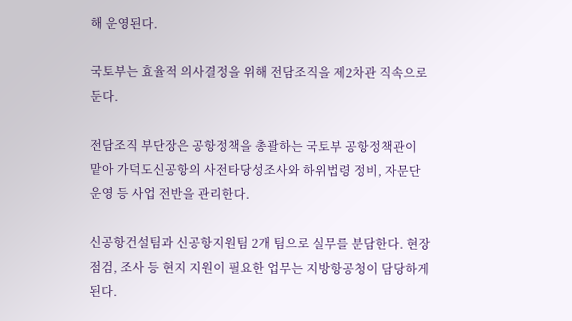해 운영된다.

국토부는 효율적 의사결정을 위해 전담조직을 제2차관 직속으로 둔다.

전담조직 부단장은 공항정책을 총괄하는 국토부 공항정책관이 맡아 가덕도신공항의 사전타당성조사와 하위법령 정비, 자문단 운영 등 사업 전반을 관리한다.

신공항건설팀과 신공항지원팀 2개 팀으로 실무를 분담한다. 현장 점검, 조사 등 현지 지원이 필요한 업무는 지방항공청이 담당하게 된다.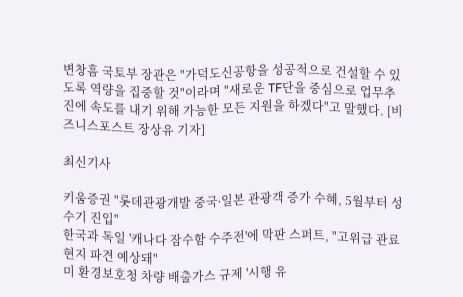변창흠 국토부 장관은 "가덕도신공항을 성공적으로 건설할 수 있도록 역량을 집중할 것"이라며 "새로운 TF단을 중심으로 업무추진에 속도를 내기 위해 가능한 모든 지원을 하겠다"고 말했다. [비즈니스포스트 장상유 기자]

최신기사

키움증권 "롯데관광개발 중국ᐧ일본 관광객 증가 수혜, 5월부터 성수기 진입"
한국과 독일 '캐나다 잠수함 수주전'에 막판 스퍼트, "고위급 관료 현지 파견 예상돼"
미 환경보호청 차량 배출가스 규제 '시행 유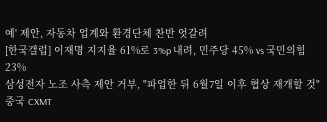예' 제안, 자동차 업계와 환경단체 찬반 엇갈려
[한국갤럽] 이재명 지지율 61%로 3%p 내려, 민주당 45% vs 국민의힘 23%
삼성전자 노조 사측 제안 거부, "파업한 뒤 6월7일 이후 협상 재개할 것"
중국 CXMT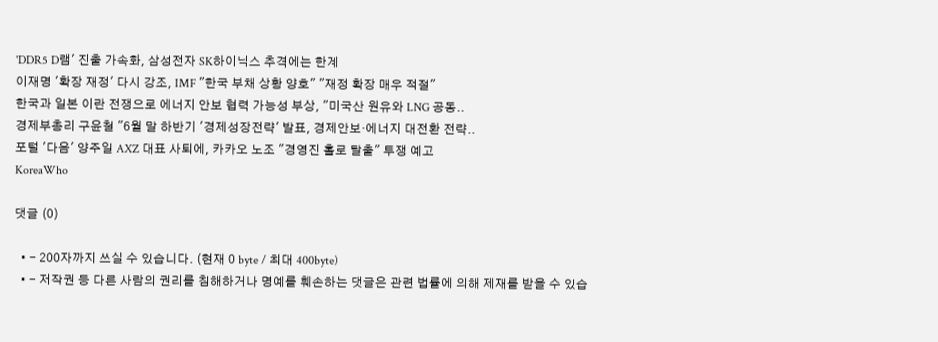'DDR5 D램' 진출 가속화, 삼성전자 SK하이닉스 추격에는 한계
이재명 '확장 재정' 다시 강조, IMF "한국 부채 상황 양호" "재정 확장 매우 적절"
한국과 일본 이란 전쟁으로 에너지 안보 협력 가능성 부상, "미국산 원유와 LNG 공동..
경제부총리 구윤철 "6월 말 하반기 '경제성장전략' 발표, 경제안보·에너지 대전환 전략..
포털 '다음' 양주일 AXZ 대표 사퇴에, 카카오 노조 "경영진 홀로 탈출" 투쟁 예고
KoreaWho

댓글 (0)

  • - 200자까지 쓰실 수 있습니다. (현재 0 byte / 최대 400byte)
  • - 저작권 등 다른 사람의 권리를 침해하거나 명예를 훼손하는 댓글은 관련 법률에 의해 제재를 받을 수 있습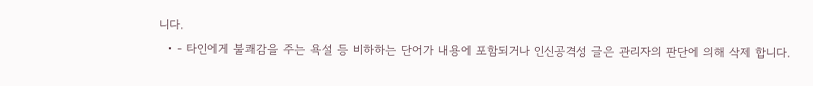니다.
  • - 타인에게 불쾌감을 주는 욕설 등 비하하는 단어가 내용에 포함되거나 인신공격성 글은 관리자의 판단에 의해 삭제 합니다.